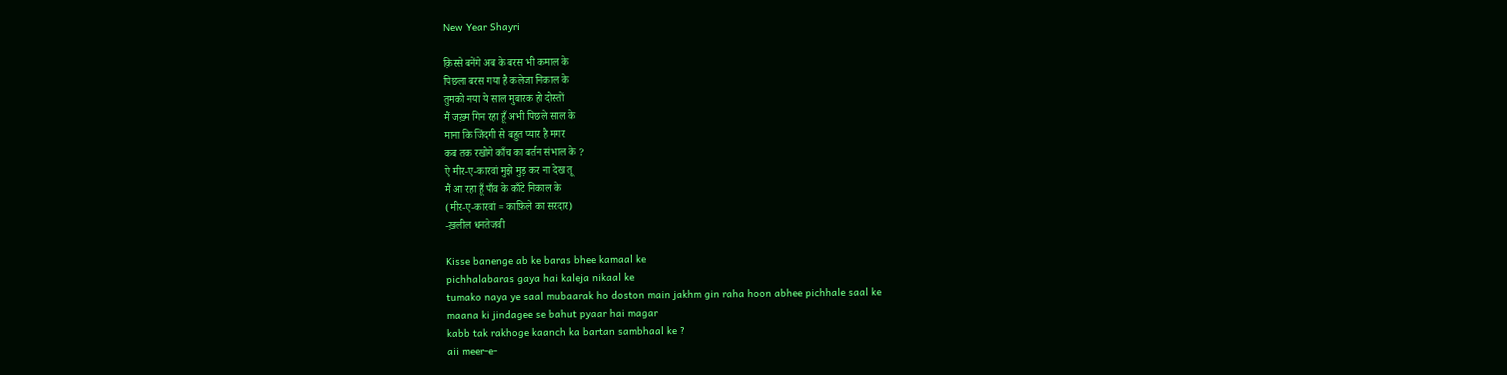New Year Shayri

क़िस्से बनेंगे अब के बरस भी कमाल के
पिछला बरस गया है कलेजा निकाल के
तुमको नया ये साल मुबारक हो दोस्तों
मैं जख़्म गिन रहा हूँ अभी पिछले साल के
माना कि जिंदगी से बहुत प्यार है मगर
कब तक रखोगे काँच का बर्तन संभाल के ?
ऐ मीर-ए-कारवां मुझे मुड़ कर ना देख तू
मैं आ रहा हूँ पाँव के काँटे निकाल के
(मीर-ए-कारवां = काफ़िले का सरदार)
-ख़लील धनतेजवी

Kisse banenge ab ke baras bhee kamaal ke
pichhalabaras gaya hai kaleja nikaal ke
tumako naya ye saal mubaarak ho doston main jakhm gin raha hoon abhee pichhale saal ke
maana ki jindagee se bahut pyaar hai magar
kabb tak rakhoge kaanch ka bartan sambhaal ke ?
aii meer-e-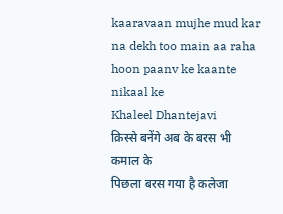kaaravaan mujhe mud kar na dekh too main aa raha hoon paanv ke kaante nikaal ke
Khaleel Dhantejavi
क़िस्से बनेंगे अब के बरस भी कमाल के
पिछला बरस गया है कलेजा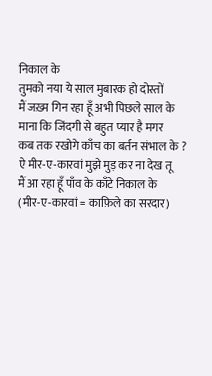निकाल के
तुमको नया ये साल मुबारक हो दोस्तों
मैं जख़्म गिन रहा हूँ अभी पिछले साल के
माना कि जिंदगी से बहुत प्यार है मगर
कब तक रखोगे काँच का बर्तन संभाल के ?
ऐ मीर-ए-कारवां मुझे मुड़ कर ना देख तू
मैं आ रहा हूँ पाँव के काँटे निकाल के
(मीर-ए-कारवां = काफ़िले का सरदार)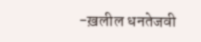-ख़लील धनतेजवी